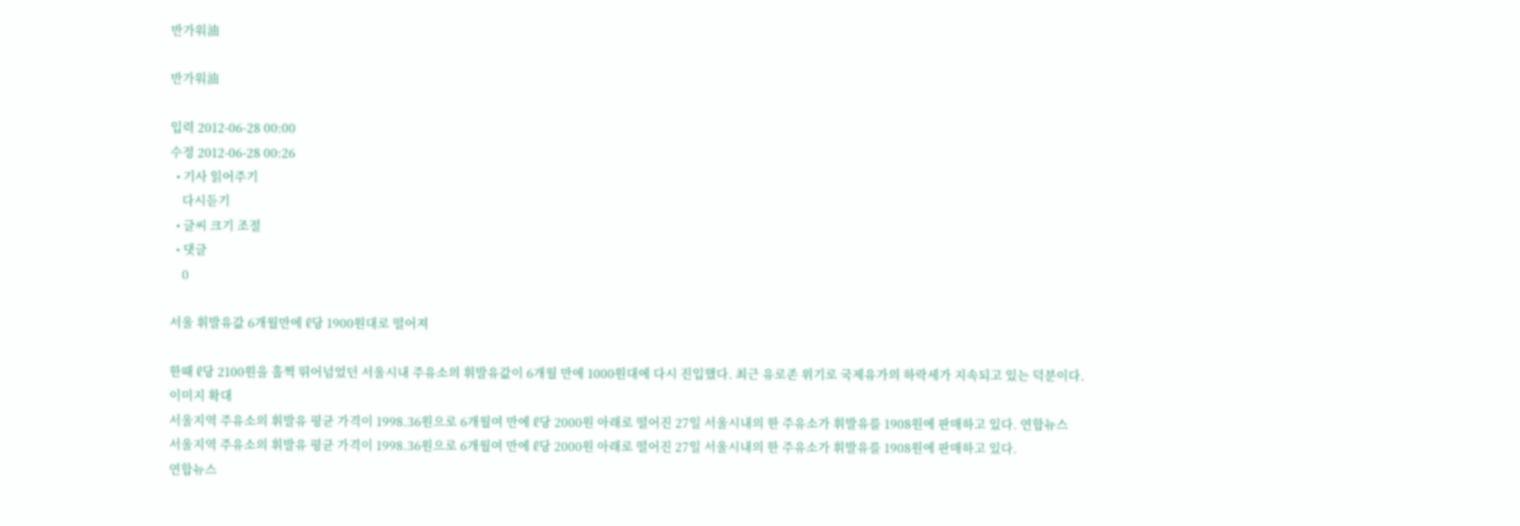반가워油

반가워油

입력 2012-06-28 00:00
수정 2012-06-28 00:26
  • 기사 읽어주기
    다시듣기
  • 글씨 크기 조절
  • 댓글
    0

서울 휘발유값 6개월만에 ℓ당 1900원대로 떨어져

한때 ℓ당 2100원을 훌쩍 뛰어넘었던 서울시내 주유소의 휘발유값이 6개월 만에 1000원대에 다시 진입했다. 최근 유로존 위기로 국제유가의 하락세가 지속되고 있는 덕분이다.
이미지 확대
서울지역 주유소의 휘발유 평균 가격이 1998.36원으로 6개월여 만에 ℓ당 2000원 아래로 떨어진 27일 서울시내의 한 주유소가 휘발유를 1908원에 판매하고 있다. 연합뉴스
서울지역 주유소의 휘발유 평균 가격이 1998.36원으로 6개월여 만에 ℓ당 2000원 아래로 떨어진 27일 서울시내의 한 주유소가 휘발유를 1908원에 판매하고 있다.
연합뉴스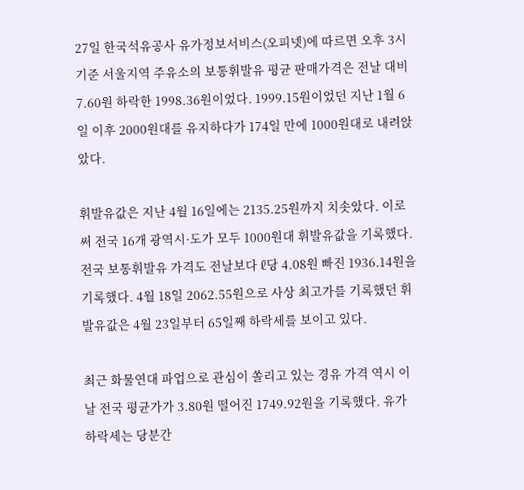27일 한국석유공사 유가정보서비스(오피넷)에 따르면 오후 3시 기준 서울지역 주유소의 보통휘발유 평균 판매가격은 전날 대비 7.60원 하락한 1998.36원이었다. 1999.15원이었던 지난 1월 6일 이후 2000원대를 유지하다가 174일 만에 1000원대로 내려앉았다.

휘발유값은 지난 4월 16일에는 2135.25원까지 치솟았다. 이로써 전국 16개 광역시·도가 모두 1000원대 휘발유값을 기록했다. 전국 보통휘발유 가격도 전날보다 ℓ당 4.08원 빠진 1936.14원을 기록했다. 4월 18일 2062.55원으로 사상 최고가를 기록했던 휘발유값은 4월 23일부터 65일째 하락세를 보이고 있다.

최근 화물연대 파업으로 관심이 쏠리고 있는 경유 가격 역시 이날 전국 평균가가 3.80원 떨어진 1749.92원을 기록했다. 유가 하락세는 당분간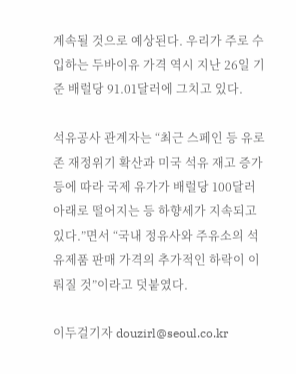계속될 것으로 예상된다. 우리가 주로 수입하는 두바이유 가격 역시 지난 26일 기준 배럴당 91.01달러에 그치고 있다.

석유공사 관계자는 “최근 스페인 등 유로존 재정위기 확산과 미국 석유 재고 증가 등에 따라 국제 유가가 배럴당 100달러 아래로 떨어지는 등 하향세가 지속되고 있다.”면서 “국내 정유사와 주유소의 석유제품 판매 가격의 추가적인 하락이 이뤄질 것”이라고 덧붙였다.

이두걸기자 douzirl@seoul.co.kr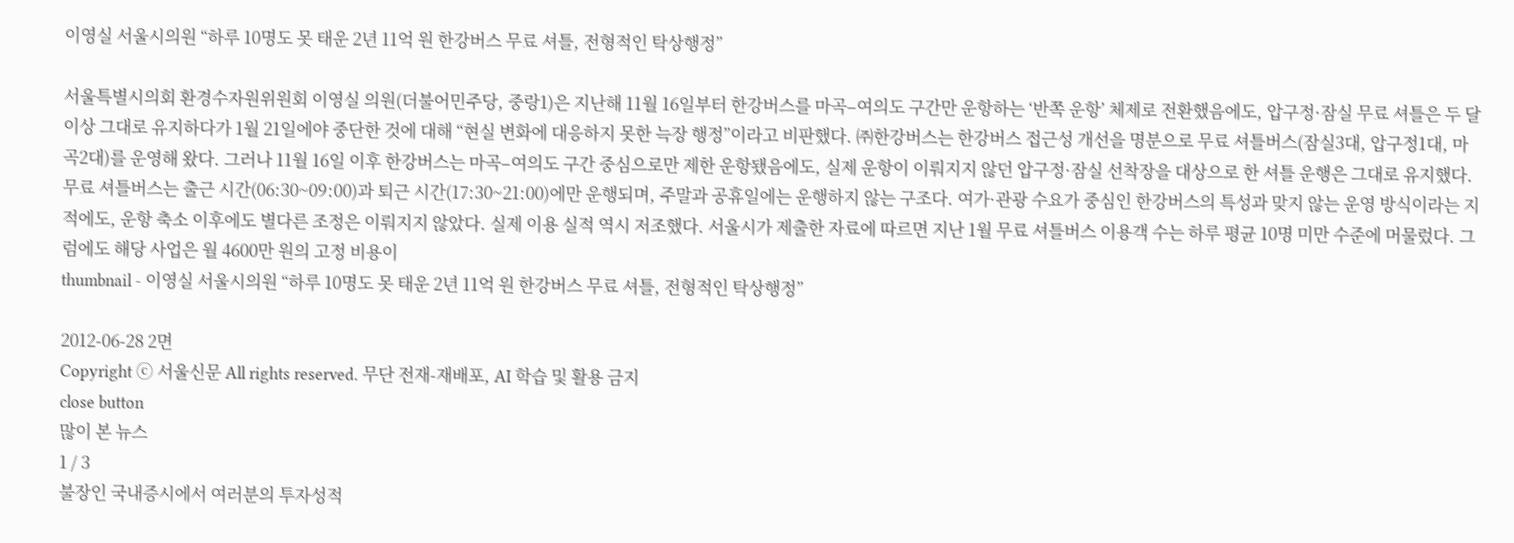이영실 서울시의원 “하루 10명도 못 태운 2년 11억 원 한강버스 무료 셔틀, 전형적인 탁상행정”

서울특별시의회 환경수자원위원회 이영실 의원(더불어민주당, 중랑1)은 지난해 11월 16일부터 한강버스를 마곡–여의도 구간만 운항하는 ‘반쪽 운항’ 체제로 전환했음에도, 압구정·잠실 무료 셔틀은 두 달 이상 그대로 유지하다가 1월 21일에야 중단한 것에 대해 “현실 변화에 대응하지 못한 늑장 행정”이라고 비판했다. ㈜한강버스는 한강버스 접근성 개선을 명분으로 무료 셔틀버스(잠실3대, 압구정1대, 마곡2대)를 운영해 왔다. 그러나 11월 16일 이후 한강버스는 마곡–여의도 구간 중심으로만 제한 운항됐음에도, 실제 운항이 이뤄지지 않던 압구정·잠실 선착장을 대상으로 한 셔틀 운행은 그대로 유지했다. 무료 셔틀버스는 출근 시간(06:30~09:00)과 퇴근 시간(17:30~21:00)에만 운행되며, 주말과 공휴일에는 운행하지 않는 구조다. 여가·관광 수요가 중심인 한강버스의 특성과 맞지 않는 운영 방식이라는 지적에도, 운항 축소 이후에도 별다른 조정은 이뤄지지 않았다. 실제 이용 실적 역시 저조했다. 서울시가 제출한 자료에 따르면 지난 1월 무료 셔틀버스 이용객 수는 하루 평균 10명 미만 수준에 머물렀다. 그럼에도 해당 사업은 월 4600만 원의 고정 비용이
thumbnail - 이영실 서울시의원 “하루 10명도 못 태운 2년 11억 원 한강버스 무료 셔틀, 전형적인 탁상행정”

2012-06-28 2면
Copyright ⓒ 서울신문 All rights reserved. 무단 전재-재배포, AI 학습 및 활용 금지
close button
많이 본 뉴스
1 / 3
불장인 국내증시에서 여러분의 투자성적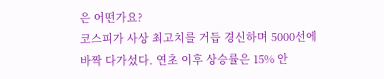은 어떤가요?
코스피가 사상 최고치를 거듭 경신하며 5000선에 바짝 다가섰다. 연초 이후 상승률은 15% 안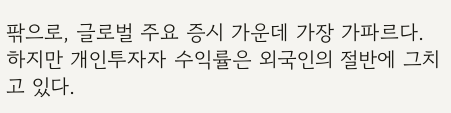팎으로, 글로벌 주요 증시 가운데 가장 가파르다. 하지만 개인투자자 수익률은 외국인의 절반에 그치고 있다.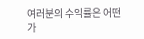여러분의 수익률은 어떤가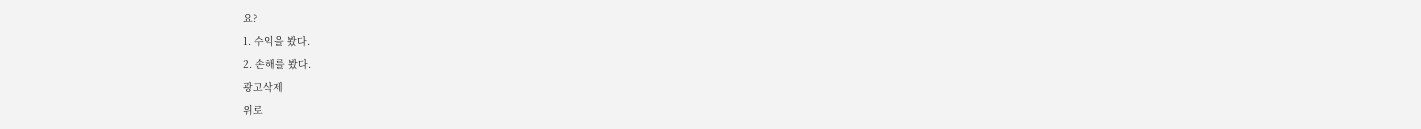요?
1. 수익을 봤다.
2. 손해를 봤다.
광고삭제
위로